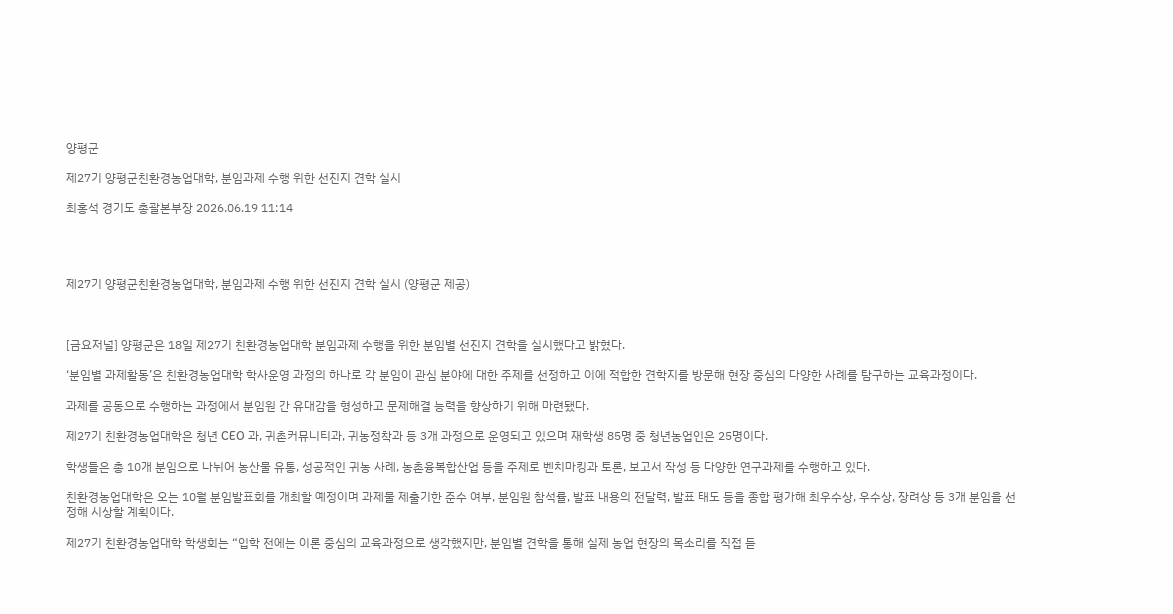양평군

제27기 양평군친환경농업대학, 분임과제 수행 위한 선진지 견학 실시

최홍석 경기도 총괄본부장 2026.06.19 11:14




제27기 양평군친환경농업대학, 분임과제 수행 위한 선진지 견학 실시 (양평군 제공)



[금요저널] 양평군은 18일 제27기 친환경농업대학 분임과제 수행을 위한 분임별 선진지 견학을 실시했다고 밝혔다.

‘분임별 과제활동’은 친환경농업대학 학사운영 과정의 하나로 각 분임이 관심 분야에 대한 주제를 선정하고 이에 적합한 견학지를 방문해 현장 중심의 다양한 사례를 탐구하는 교육과정이다.

과제를 공동으로 수행하는 과정에서 분임원 간 유대감을 형성하고 문제해결 능력을 향상하기 위해 마련됐다.

제27기 친환경농업대학은 청년 CEO 과, 귀촌커뮤니티과, 귀농정착과 등 3개 과정으로 운영되고 있으며 재학생 85명 중 청년농업인은 25명이다.

학생들은 총 10개 분임으로 나뉘어 농산물 유통, 성공적인 귀농 사례, 농촌융복합산업 등을 주제로 벤치마킹과 토론, 보고서 작성 등 다양한 연구과제를 수행하고 있다.

친환경농업대학은 오는 10월 분임발표회를 개최할 예정이며 과제물 제출기한 준수 여부, 분임원 참석률, 발표 내용의 전달력, 발표 태도 등을 종합 평가해 최우수상, 우수상, 장려상 등 3개 분임을 선정해 시상할 계획이다.

제27기 친환경농업대학 학생회는 “입학 전에는 이론 중심의 교육과정으로 생각했지만, 분임별 견학을 통해 실제 농업 현장의 목소리를 직접 듣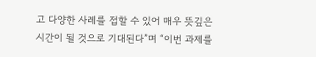고 다양한 사례를 접할 수 있어 매우 뜻깊은 시간이 될 것으로 기대된다”며 “이번 과제를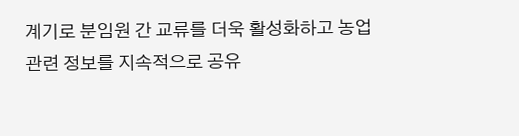계기로 분임원 간 교류를 더욱 활성화하고 농업 관련 정보를 지속적으로 공유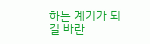하는 계기가 되길 바란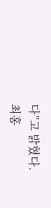다”고 밝혔다.
최홍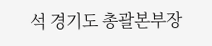석 경기도 총괄본부장